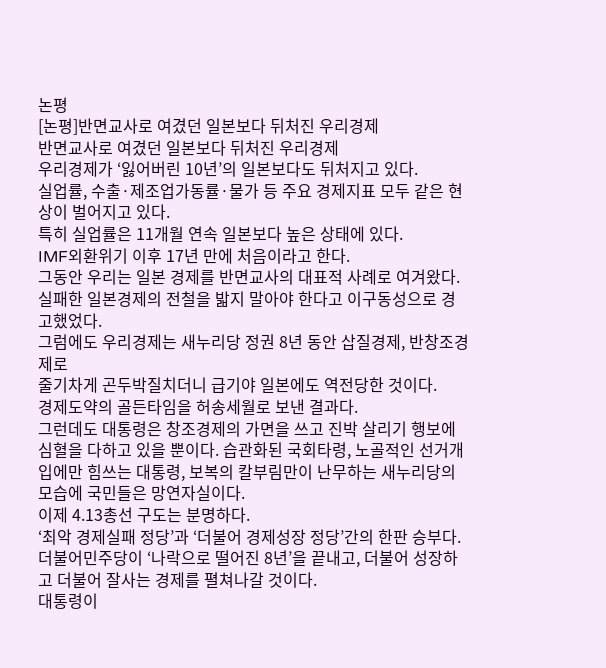논평
[논평]반면교사로 여겼던 일본보다 뒤처진 우리경제
반면교사로 여겼던 일본보다 뒤처진 우리경제
우리경제가 ‘잃어버린 10년’의 일본보다도 뒤처지고 있다.
실업률, 수출·제조업가동률·물가 등 주요 경제지표 모두 같은 현상이 벌어지고 있다.
특히 실업률은 11개월 연속 일본보다 높은 상태에 있다.
IMF외환위기 이후 17년 만에 처음이라고 한다.
그동안 우리는 일본 경제를 반면교사의 대표적 사례로 여겨왔다.
실패한 일본경제의 전철을 밟지 말아야 한다고 이구동성으로 경고했었다.
그럼에도 우리경제는 새누리당 정권 8년 동안 삽질경제, 반창조경제로
줄기차게 곤두박질치더니 급기야 일본에도 역전당한 것이다.
경제도약의 골든타임을 허송세월로 보낸 결과다.
그런데도 대통령은 창조경제의 가면을 쓰고 진박 살리기 행보에 심혈을 다하고 있을 뿐이다. 습관화된 국회타령, 노골적인 선거개입에만 힘쓰는 대통령, 보복의 칼부림만이 난무하는 새누리당의 모습에 국민들은 망연자실이다.
이제 4.13총선 구도는 분명하다.
‘최악 경제실패 정당’과 ‘더불어 경제성장 정당’간의 한판 승부다.
더불어민주당이 ‘나락으로 떨어진 8년’을 끝내고, 더불어 성장하고 더불어 잘사는 경제를 펼쳐나갈 것이다.
대통령이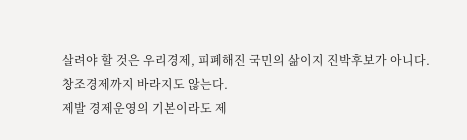살려야 할 것은 우리경제, 피폐해진 국민의 삶이지 진박후보가 아니다.
창조경제까지 바라지도 않는다.
제발 경제운영의 기본이라도 제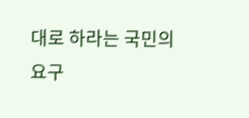대로 하라는 국민의 요구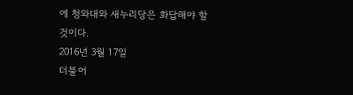에 청와대와 새누리당은 화답해야 할 것이다.
2016년 3월 17일
더불어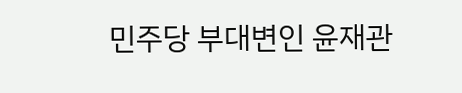민주당 부대변인 윤재관